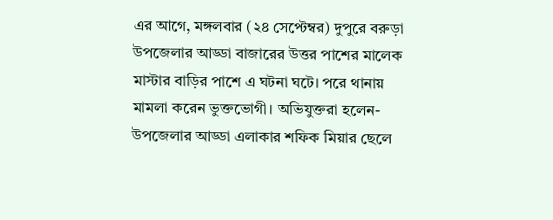এর আগে, মঙ্গলবার (২৪ সেপ্টেম্বর) দুপুরে বরুড়া উপজেলার আড্ডা বাজারের উত্তর পাশের মালেক মাস্টার বাড়ির পাশে এ ঘটনা ঘটে। পরে থানায় মামলা করেন ভুক্তভোগী। অভিযুক্তরা হলেন- উপজেলার আড্ডা এলাকার শফিক মিয়ার ছেলে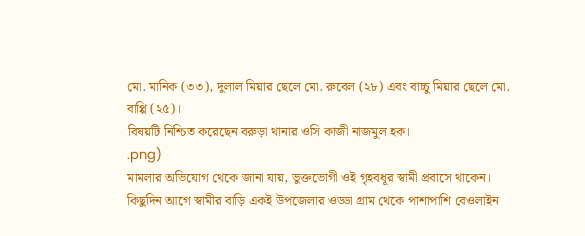মো. মানিক (৩৩), দুলাল মিয়ার ছেলে মো. রুবেল (২৮) এবং বাচ্চু মিয়ার ছেলে মো. বাপ্পি (২৫)।
বিষয়টি নিশ্চিত করেছেন বরুড়া থানার ওসি কাজী নাজমুল হক।
.png)
মামলার অভিযোগ থেকে জানা যায়, ভুক্তভোগী ওই গৃহবধূর স্বামী প্রবাসে থাকেন। কিছুদিন আগে স্বামীর বাড়ি একই উপজেলার ওড্ডা গ্রাম থেকে পাশাপাশি বেওলাইন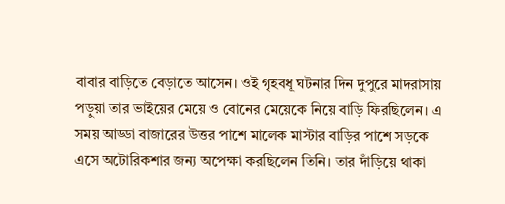বাবার বাড়িতে বেড়াতে আসেন। ওই গৃহবধূ ঘটনার দিন দুপুরে মাদরাসায় পড়ুয়া তার ভাইয়ের মেয়ে ও বোনের মেয়েকে নিয়ে বাড়ি ফিরছিলেন। এ সময় আড্ডা বাজারের উত্তর পাশে মালেক মাস্টার বাড়ির পাশে সড়কে এসে অটোরিকশার জন্য অপেক্ষা করছিলেন তিনি। তার দাঁড়িয়ে থাকা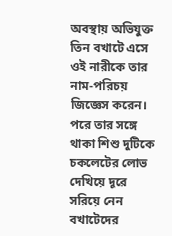অবস্থায় অভিযুক্ত তিন বখাটে এসে ওই নারীকে তার নাম-পরিচয় জিজ্ঞেস করেন। পরে তার সঙ্গে থাকা শিশু দুটিকে চকলেটের লোভ দেখিয়ে দূরে সরিয়ে নেন বখাটেদের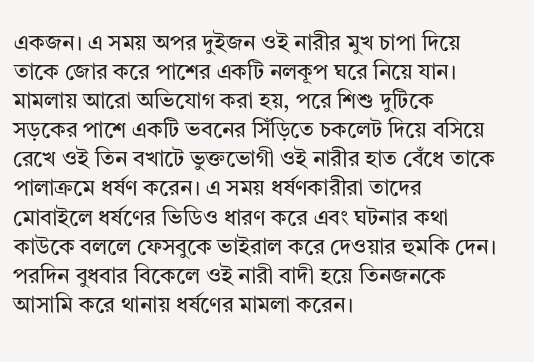একজন। এ সময় অপর দুইজন ওই নারীর মুখ চাপা দিয়ে তাকে জোর করে পাশের একটি নলকূপ ঘরে নিয়ে যান।
মামলায় আরো অভিযোগ করা হয়, পরে শিশু দুটিকে সড়কের পাশে একটি ভবনের সিঁড়িতে চকলেট দিয়ে বসিয়ে রেখে ওই তিন বখাটে ভুক্তভোগী ওই নারীর হাত বেঁধে তাকে পালাক্রমে ধর্ষণ করেন। এ সময় ধর্ষণকারীরা তাদের মোবাইলে ধর্ষণের ভিডিও ধারণ করে এবং ঘটনার কথা কাউকে বললে ফেসবুকে ভাইরাল করে দেওয়ার হুমকি দেন। পরদিন বুধবার বিকেলে ওই নারী বাদী হয়ে তিনজনকে আসামি করে থানায় ধর্ষণের মামলা করেন।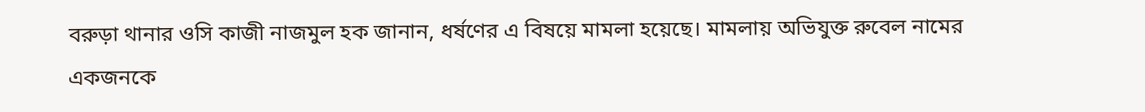বরুড়া থানার ওসি কাজী নাজমুল হক জানান, ধর্ষণের এ বিষয়ে মামলা হয়েছে। মামলায় অভিযুক্ত রুবেল নামের একজনকে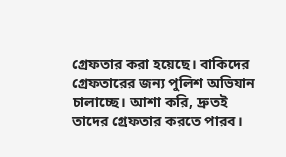গ্রেফতার করা হয়েছে। বাকিদের গ্রেফতারের জন্য পুলিশ অভিযান চালাচ্ছে। আশা করি, দ্রুতই তাদের গ্রেফতার করতে পারব।